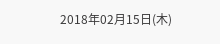2018年02月15日(木)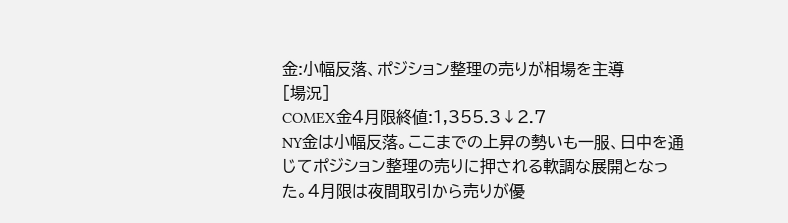金:小幅反落、ポジション整理の売りが相場を主導
[場況]
COMEX金4月限終値:1,355.3↓2.7
NY金は小幅反落。ここまでの上昇の勢いも一服、日中を通じてポジション整理の売りに押される軟調な展開となった。4月限は夜間取引から売りが優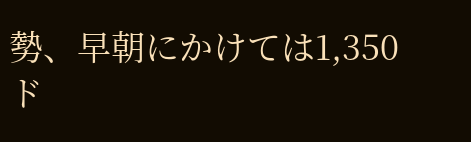勢、早朝にかけては1,350ド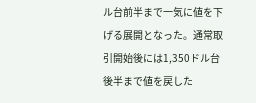ル台前半まで一気に値を下げる展開となった。通常取引開始後には1,350ドル台後半まで値を戻した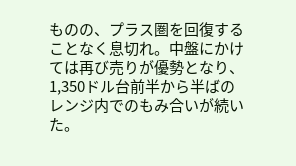ものの、プラス圏を回復することなく息切れ。中盤にかけては再び売りが優勢となり、1,350ドル台前半から半ばのレンジ内でのもみ合いが続いた。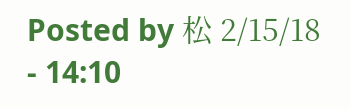Posted by 松 2/15/18 - 14:10